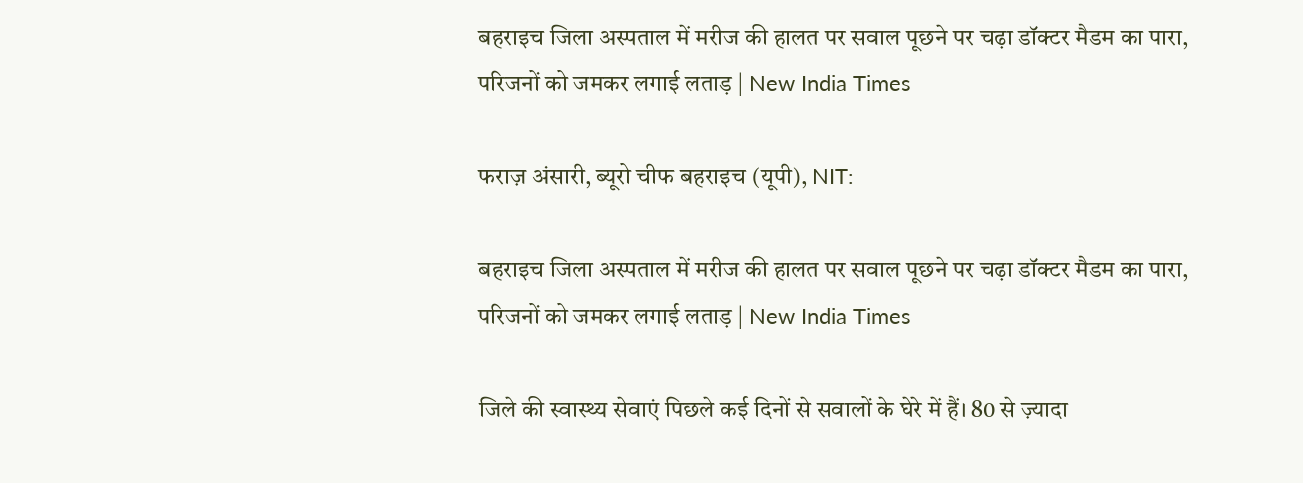बहराइच जिला अस्पताल में मरीज की हालत पर सवाल पूछने पर चढ़ा डॉक्टर मैडम का पारा, परिजनों को जमकर लगाई लताड़ | New India Times

फराज़ अंसारी, ब्यूरो चीफ बहराइच (यूपी), NIT:

बहराइच जिला अस्पताल में मरीज की हालत पर सवाल पूछने पर चढ़ा डॉक्टर मैडम का पारा, परिजनों को जमकर लगाई लताड़ | New India Times

जिले की स्वास्थ्य सेवाएं पिछले कई दिनों से सवालों के घेरे में हैं। 80 से ज़्यादा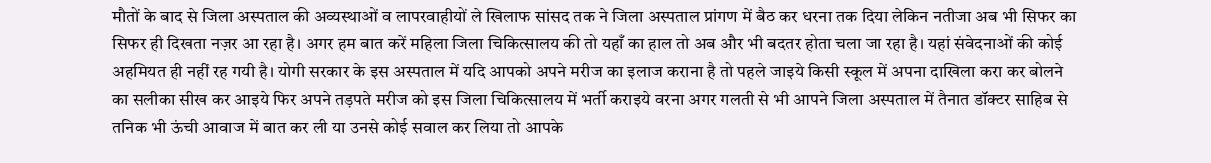मौतों के बाद से जिला अस्पताल की अव्यस्थाओं व लापरवाहीयों ले खिलाफ सांसद तक ने जिला अस्पताल प्रांगण में बैठ कर धरना तक दिया लेकिन नतीजा अब भी सिफर का सिफर ही दिखता नज़र आ रहा है। अगर हम बात करें महिला जिला चिकित्सालय की तो यहाँ का हाल तो अब और भी बदतर होता चला जा रहा है। यहां संवेदनाओं की कोई अहमियत ही नहीं रह गयी है। योगी सरकार के इस अस्पताल में यदि आपको अपने मरीज का इलाज कराना है तो पहले जाइये किसी स्कूल में अपना दाखिला करा कर बोलने का सलीका सीख कर आइये फिर अपने तड़पते मरीज को इस जिला चिकित्सालय में भर्ती कराइये वरना अगर गलती से भी आपने जिला अस्पताल में तैनात डॉक्टर साहिब से तनिक भी ऊंची आवाज में बात कर ली या उनसे कोई सवाल कर लिया तो आपके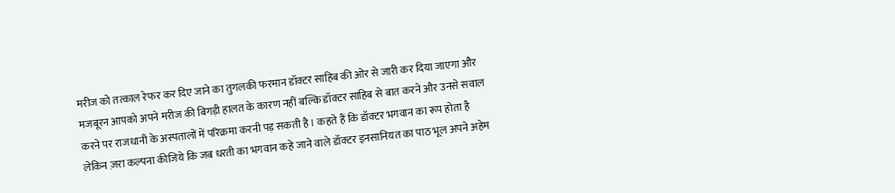मरीज को तत्काल रेफर कर दिए जाने का तुगलकी फरमान डॉक्टर साहिब की ओर से जारी कर दिया जाएगा और मजबूरन आपको अपने मरीज की बिगड़ी हालत के कारण नहीं बल्कि डॉक्टर साहिब से बात करने और उनसे सवाल करने पर राजधानी के अस्पतालों में परिक्रमा करनी पड़ सकती है। कहते हैं कि डॉक्टर भगवान का रूप होता है लेकिन ज़रा कल्पना कीजिये कि जब धरती का भगवान कहे जाने वाले डॉक्टर इनसानियत का पाठ भूल अपने अहेम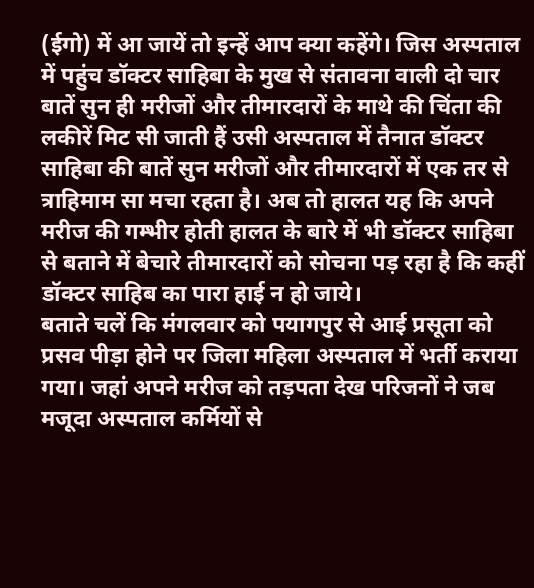(ईगो) में आ जायें तो इन्हें आप क्या कहेंगे। जिस अस्पताल में पहुंच डॉक्टर साहिबा के मुख से संतावना वाली दो चार बातें सुन ही मरीजों और तीमारदारों के माथे की चिंता की लकीरें मिट सी जाती हैं उसी अस्पताल में तैनात डॉक्टर साहिबा की बातें सुन मरीजों और तीमारदारों में एक तर से त्राहिमाम सा मचा रहता है। अब तो हालत यह कि अपने मरीज की गम्भीर होती हालत के बारे में भी डॉक्टर साहिबा से बताने में बेचारे तीमारदारों को सोचना पड़ रहा है कि कहीं डॉक्टर साहिब का पारा हाई न हो जाये।
बताते चलें कि मंगलवार को पयागपुर से आई प्रसूता को प्रसव पीड़ा होने पर जिला महिला अस्पताल में भर्ती कराया गया। जहां अपने मरीज को तड़पता देख परिजनों ने जब मजूदा अस्पताल कर्मियों से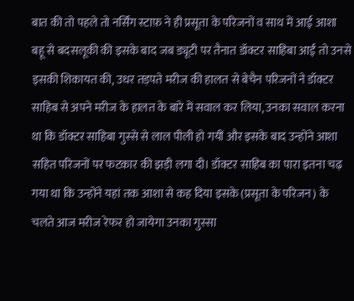बात की तो पहले तो नर्सिंग स्टाफ़ ने ही प्रसूता के परिजनों व साथ में आई आशा बहू से बदसलूकी की इसके बाद जब ड्यूटी पर तैनात डॉक्टर साहिबा आईं तो उनसे इसकी शिकायत की, उधर तड़पते मरीज की हालत से बेचैन परिजनों ने डॉक्टर साहिब से अपने मरीज के हालत के बारे में सवाल कर लिया, उनका सवाल करना था कि डॉक्टर साहिबा गुस्से से लाल पीली हो गयीं और इसके बाद उन्होंने आशा सहित परिजनों पर फटकार की झड़ी लगा दी। डॉक्टर साहिब का पारा इतना चढ़ गया था कि उन्होंने यहां तक आशा से कह दिया इसके (प्रसूता के परिजन) के चलते आज मरीज रेफर हो जायेगा उनका गुस्सा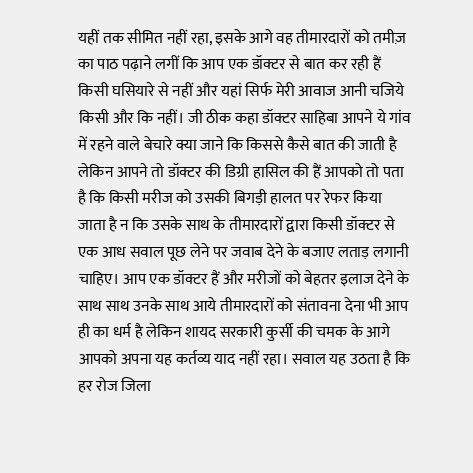यहीं तक सीमित नहीं रहा, इसके आगे वह तीमारदारों को तमीज़ का पाठ पढ़ाने लगीं कि आप एक डॉक्टर से बात कर रही हैं किसी घसियारे से नहीं और यहां सिर्फ मेरी आवाज आनी चजिये किसी और कि नहीं। जी ठीक कहा डॉक्टर साहिबा आपने ये गांव में रहने वाले बेचारे क्या जाने कि किससे कैसे बात की जाती है लेकिन आपने तो डॉक्टर की डिग्री हासिल की हैं आपको तो पता है कि किसी मरीज को उसकी बिगड़ी हालत पर रेफर किया जाता है न कि उसके साथ के तीमारदारों द्वारा किसी डॉक्टर से एक आध सवाल पूछ लेने पर जवाब देने के बजाए लताड़ लगानी चाहिए। आप एक डॉक्टर हैं और मरीजों को बेहतर इलाज देने के साथ साथ उनके साथ आये तीमारदारों को संतावना देना भी आप ही का धर्म है लेकिन शायद सरकारी कुर्सी की चमक के आगे आपको अपना यह कर्तव्य याद नहीं रहा। सवाल यह उठता है कि हर रोज जिला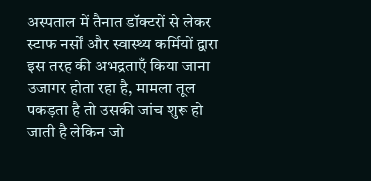अस्पताल में तैनात डॉक्टरों से लेकर स्टाफ नर्सों और स्वास्थ्य कर्मियों द्वारा इस तरह की अभद्रताएँ किया जाना उजागर होता रहा है, मामला तूल पकड़ता है तो उसकी जांच शुरू हो जाती है लेकिन जो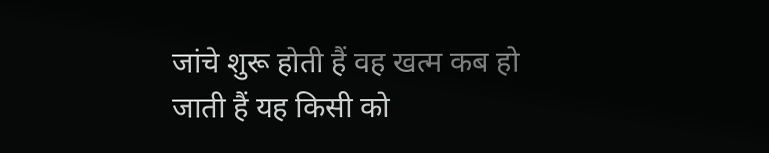जांचे शुरू होती हैं वह खत्म कब हो जाती हैं यह किसी को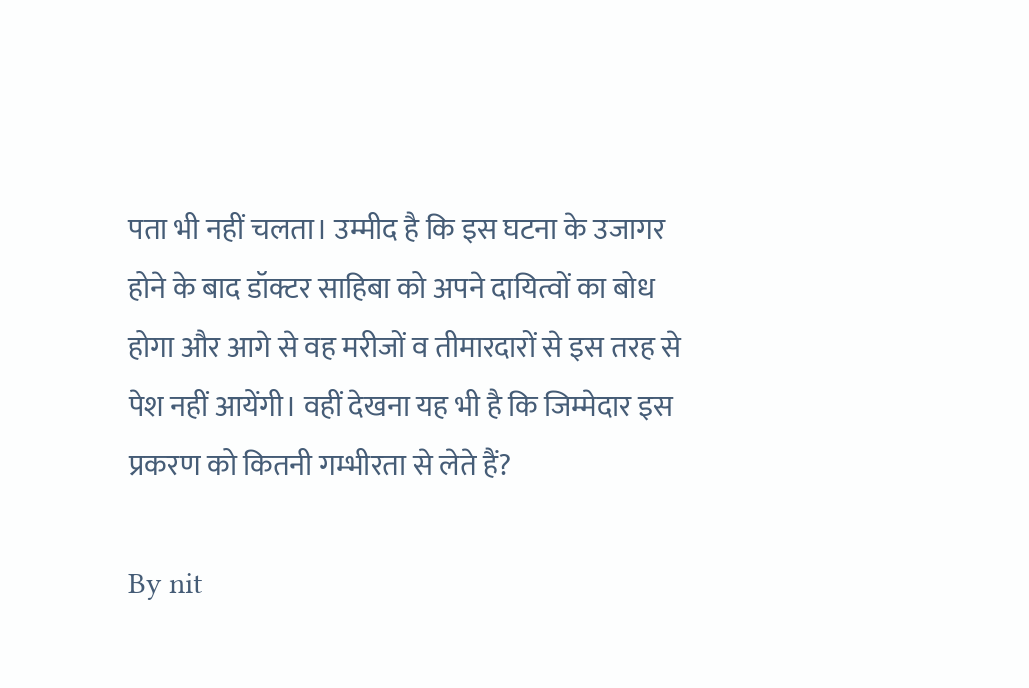पता भी नहीं चलता। उम्मीद है कि इस घटना के उजागर होने के बाद डॉक्टर साहिबा को अपने दायित्वों का बोध होगा और आगे से वह मरीजों व तीमारदारों से इस तरह से पेश नहीं आयेंगी। वहीं देखना यह भी है कि जिम्मेदार इस प्रकरण को कितनी गम्भीरता से लेते हैं?

By nit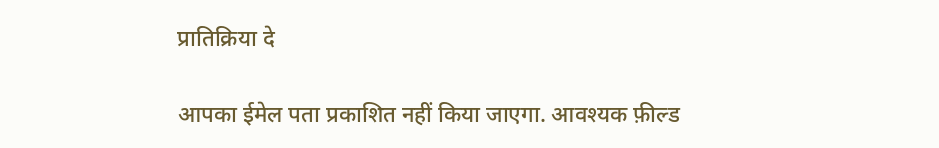प्रातिक्रिया दे

आपका ईमेल पता प्रकाशित नहीं किया जाएगा. आवश्यक फ़ील्ड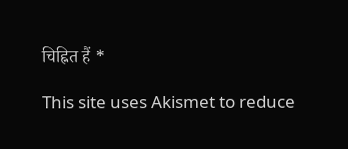चिह्नित हैं *

This site uses Akismet to reduce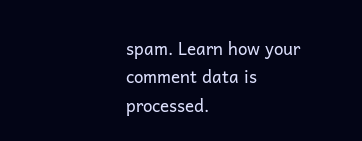spam. Learn how your comment data is processed.